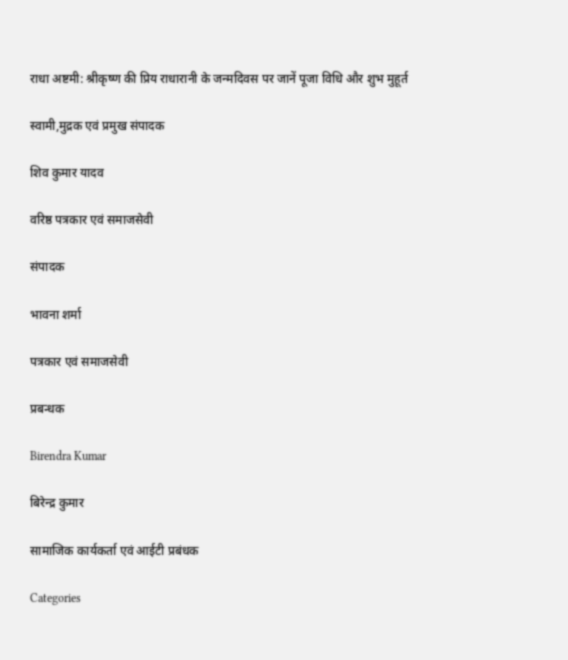राधा अष्टमी: श्रीकृष्ण की प्रिय राधारानी के जन्मदिवस पर जानें पूजा विधि और शुभ मुहूर्त

स्वामी,मुद्रक एवं प्रमुख संपादक

शिव कुमार यादव

वरिष्ठ पत्रकार एवं समाजसेवी

संपादक

भावना शर्मा

पत्रकार एवं समाजसेवी

प्रबन्धक

Birendra Kumar

बिरेन्द्र कुमार

सामाजिक कार्यकर्ता एवं आईटी प्रबंधक

Categories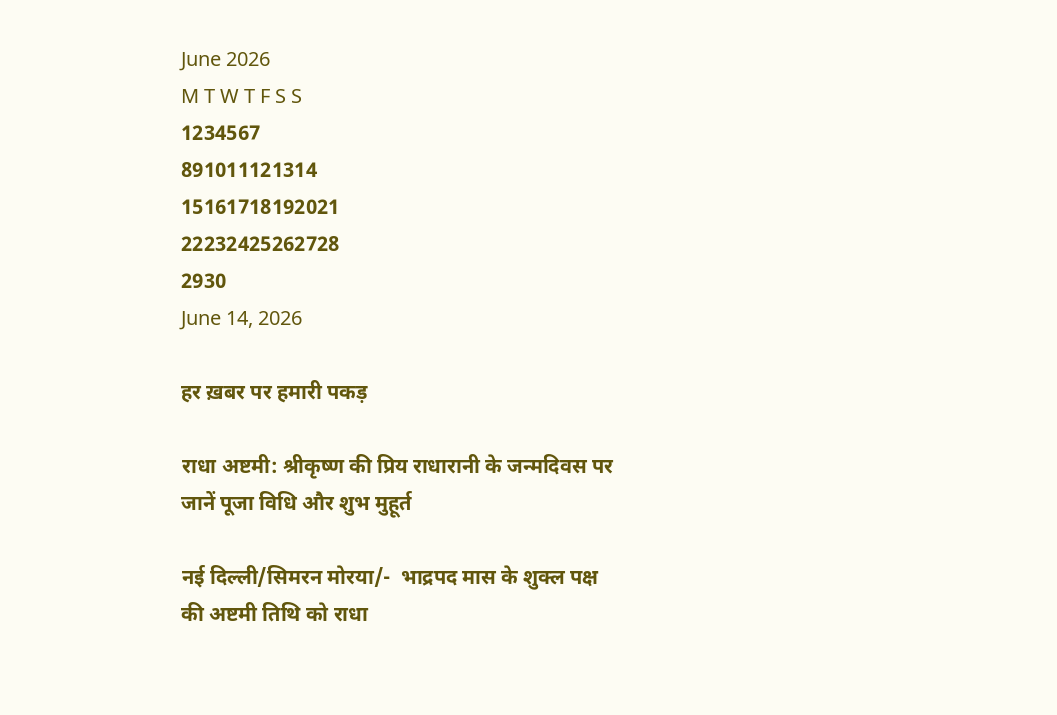June 2026
M T W T F S S
1234567
891011121314
15161718192021
22232425262728
2930
June 14, 2026

हर ख़बर पर हमारी पकड़

राधा अष्टमी: श्रीकृष्ण की प्रिय राधारानी के जन्मदिवस पर जानें पूजा विधि और शुभ मुहूर्त

नई दिल्ली/सिमरन मोरया/-  भाद्रपद मास के शुक्ल पक्ष की अष्टमी तिथि को राधा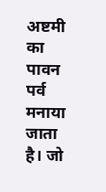अष्टमी का पावन पर्व मनाया जाता है। जो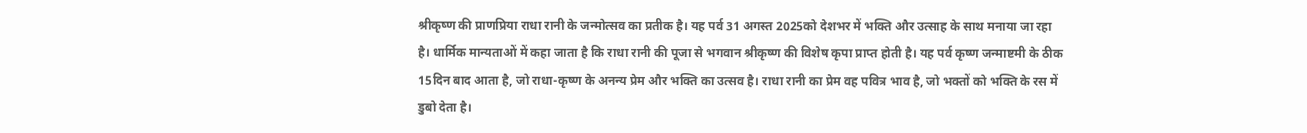श्रीकृष्ण की प्राणप्रिया राधा रानी के जन्मोत्सव का प्रतीक है। यह पर्व 31 अगस्त 2025को देशभर में भक्ति और उत्साह के साथ मनाया जा रहा है। धार्मिक मान्यताओं में कहा जाता है कि राधा रानी की पूजा से भगवान श्रीकृष्ण की विशेष कृपा प्राप्त होती है। यह पर्व कृष्ण जन्माष्टमी के ठीक 15दिन बाद आता है, जो राधा-कृष्ण के अनन्य प्रेम और भक्ति का उत्सव है। राधा रानी का प्रेम वह पवित्र भाव है, जो भक्तों को भक्ति के रस में डुबो देता है।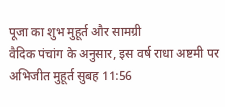पूजा का शुभ मुहूर्त और सामग्री
वैदिक पंचांग के अनुसार, इस वर्ष राधा अष्टमी पर अभिजीत मुहूर्त सुबह 11:56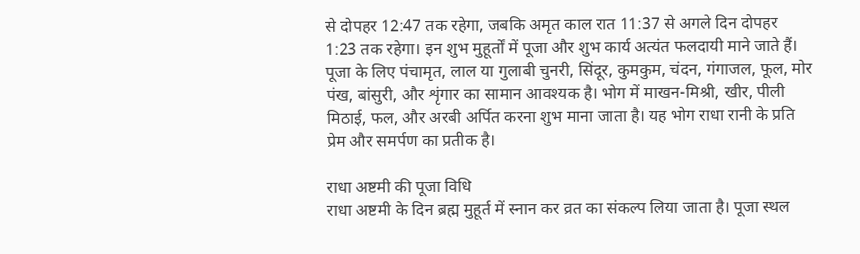से दोपहर 12:47 तक रहेगा, जबकि अमृत काल रात 11:37 से अगले दिन दोपहर 1:23 तक रहेगा। इन शुभ मुहूर्तों में पूजा और शुभ कार्य अत्यंत फलदायी माने जाते हैं। पूजा के लिए पंचामृत, लाल या गुलाबी चुनरी, सिंदूर, कुमकुम, चंदन, गंगाजल, फूल, मोर पंख, बांसुरी, और शृंगार का सामान आवश्यक है। भोग में माखन-मिश्री, खीर, पीली मिठाई, फल, और अरबी अर्पित करना शुभ माना जाता है। यह भोग राधा रानी के प्रति प्रेम और समर्पण का प्रतीक है।

राधा अष्टमी की पूजा विधि
राधा अष्टमी के दिन ब्रह्म मुहूर्त में स्नान कर व्रत का संकल्प लिया जाता है। पूजा स्थल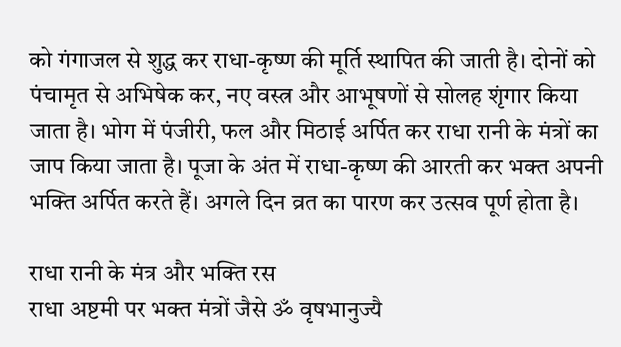को गंगाजल से शुद्ध कर राधा-कृष्ण की मूर्ति स्थापित की जाती है। दोनों को पंचामृत से अभिषेक कर, नए वस्त्र और आभूषणों से सोलह शृंगार किया जाता है। भोग में पंजीरी, फल और मिठाई अर्पित कर राधा रानी के मंत्रों का जाप किया जाता है। पूजा के अंत में राधा-कृष्ण की आरती कर भक्त अपनी भक्ति अर्पित करते हैं। अगले दिन व्रत का पारण कर उत्सव पूर्ण होता है।

राधा रानी के मंत्र और भक्ति रस
राधा अष्टमी पर भक्त मंत्रों जैसे ॐ वृषभानुज्यै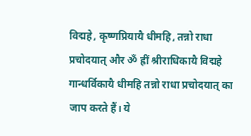विद्महे, कृष्णप्रियायै धीमहि, तन्नो राधा प्रचोदयात् और ॐ ह्रीं श्रीराधिकायै विद्महे गान्धर्विकायै धीमहि तन्नो राधा प्रचोदयात् का जाप करते हैं। ये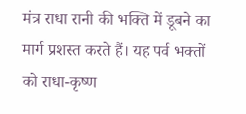मंत्र राधा रानी की भक्ति में डूबने का मार्ग प्रशस्त करते हैं। यह पर्व भक्तों को राधा-कृष्ण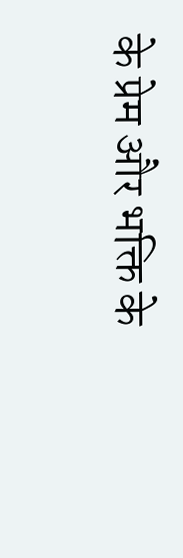के प्रेम और भक्ति के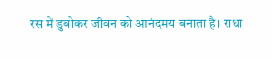रस में डुबोकर जीवन को आनंदमय बनाता है। राधा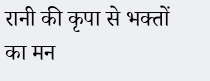रानी की कृपा से भक्तों का मन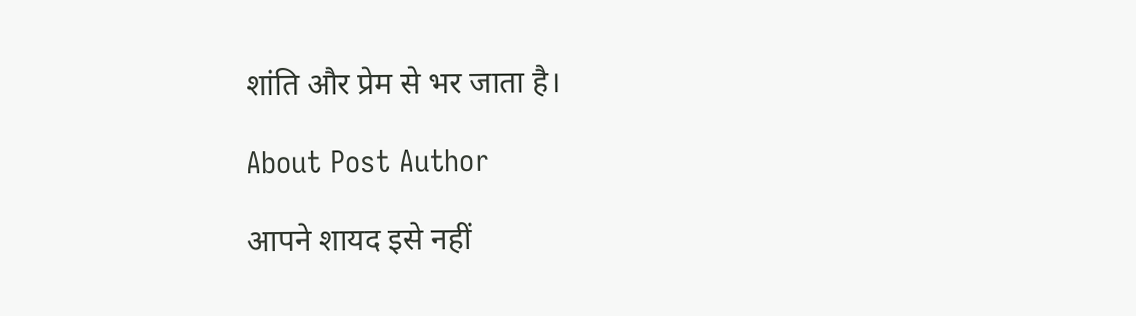शांति और प्रेम से भर जाता है।

About Post Author

आपने शायद इसे नहीं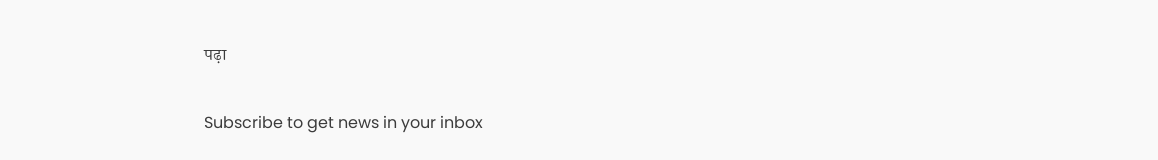पढ़ा

Subscribe to get news in your inbox